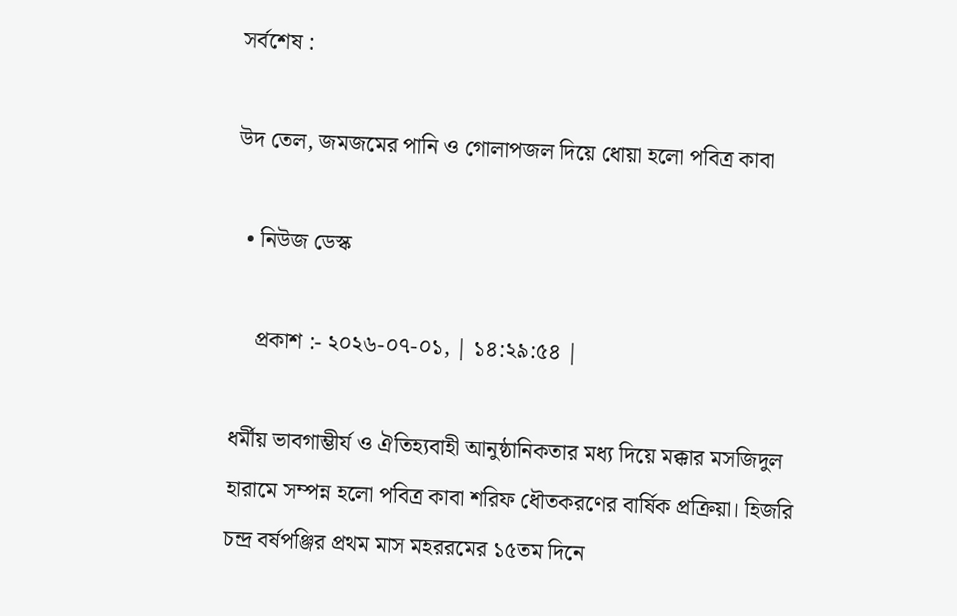সর্বশেষ :

উদ তেল, জমজমের পানি ও গোলাপজল দিয়ে ধোয়া হলো পবিত্র কাবা

  • নিউজ ডেস্ক

    প্রকাশ :- ২০২৬-০৭-০১, | ১৪:২৯:৫৪ |

ধর্মীয় ভাবগাম্ভীর্য ও ঐতিহ্যবাহী আনুষ্ঠানিকতার মধ্য দিয়ে মক্কার মসজিদুল হারামে সম্পন্ন হলো পবিত্র কাবা শরিফ ধৌতকরণের বার্ষিক প্রক্রিয়া। হিজরি চন্দ্র বর্ষপঞ্জির প্রথম মাস মহররমের ১৫তম দিনে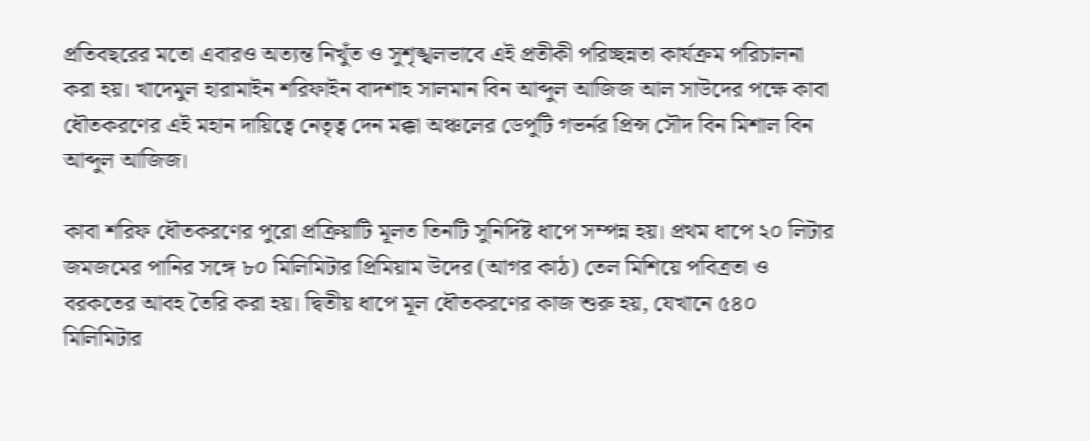প্রতিবছরের মতো এবারও অত্যন্ত নিখুঁত ও সুশৃঙ্খলভাবে এই প্রতীকী পরিচ্ছন্নতা কার্যক্রম পরিচালনা করা হয়। খাদেমুল হারামাইন শরিফাইন বাদশাহ সালমান বিন আব্দুল আজিজ আল সাউদের পক্ষে কাবা ধৌতকরণের এই মহান দায়িত্বে নেতৃত্ব দেন মক্কা অঞ্চলের ডেপুটি গভর্নর প্রিন্স সৌদ বিন মিশাল বিন আব্দুল আজিজ।

কাবা শরিফ ধৌতকরণের পুরো প্রক্রিয়াটি মূলত তিনটি সুনির্দিষ্ট ধাপে সম্পন্ন হয়। প্রথম ধাপে ২০ লিটার জমজমের পানির সঙ্গে ৮০ মিলিমিটার প্রিমিয়াম উদের (আগর কাঠ) তেল মিশিয়ে পবিত্রতা ও বরকতের আবহ তৈরি করা হয়। দ্বিতীয় ধাপে মূল ধৌতকরণের কাজ শুরু হয়, যেখানে ৫৪০ মিলিমিটার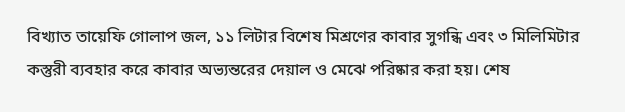বিখ্যাত তায়েফি গোলাপ জল, ১১ লিটার বিশেষ মিশ্রণের কাবার সুগন্ধি এবং ৩ মিলিমিটার কস্তুরী ব্যবহার করে কাবার অভ্যন্তরের দেয়াল ও মেঝে পরিষ্কার করা হয়। শেষ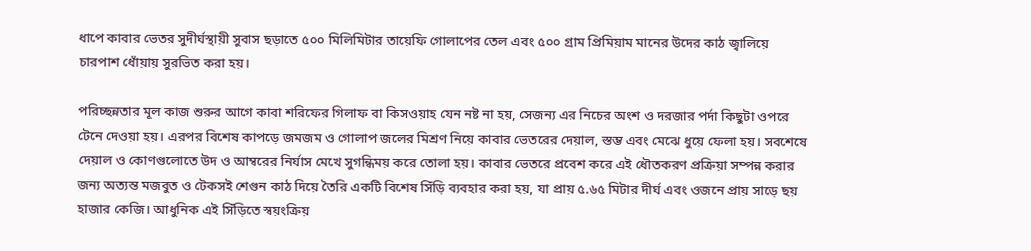ধাপে কাবার ভেতর সুদীর্ঘস্থায়ী সুবাস ছড়াতে ৫০০ মিলিমিটার তায়েফি গোলাপের তেল এবং ৫০০ গ্রাম প্রিমিয়াম মানের উদের কাঠ জ্বালিয়ে চারপাশ ধোঁয়ায় সুরভিত করা হয়।

পরিচ্ছন্নতার মূল কাজ শুরুর আগে কাবা শরিফের গিলাফ বা কিসওয়াহ যেন নষ্ট না হয়, সেজন্য এর নিচের অংশ ও দরজার পর্দা কিছুটা ওপরে টেনে দেওয়া হয়। এরপর বিশেষ কাপড়ে জমজম ও গোলাপ জলের মিশ্রণ নিয়ে কাবার ভেতরের দেয়াল, স্তম্ভ এবং মেঝে ধুয়ে ফেলা হয়। সবশেষে দেয়াল ও কোণগুলোতে উদ ও আম্বরের নির্যাস মেখে সুগন্ধিময় করে তোলা হয়। কাবার ভেতরে প্রবেশ করে এই ধৌতকরণ প্রক্রিয়া সম্পন্ন করার জন্য অত্যন্ত মজবুত ও টেকসই শেগুন কাঠ দিয়ে তৈরি একটি বিশেষ সিঁড়ি ব্যবহার করা হয়, যা প্রায় ৫.৬৫ মিটার দীর্ঘ এবং ওজনে প্রায় সাড়ে ছয় হাজার কেজি। আধুনিক এই সিঁড়িতে স্বয়ংক্রিয়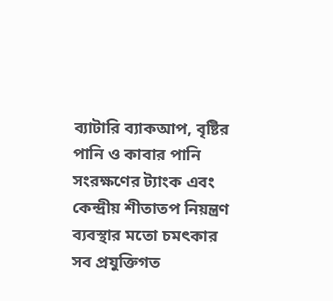ব্যাটারি ব্যাকআপ, বৃষ্টির পানি ও কাবার পানি সংরক্ষণের ট্যাংক এবং কেন্দ্রীয় শীতাতপ নিয়ন্ত্রণ ব্যবস্থার মতো চমৎকার সব প্রযুক্তিগত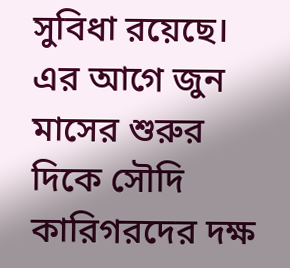সুবিধা রয়েছে। এর আগে জুন মাসের শুরুর দিকে সৌদি কারিগরদের দক্ষ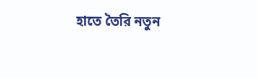হাতে তৈরি নতুন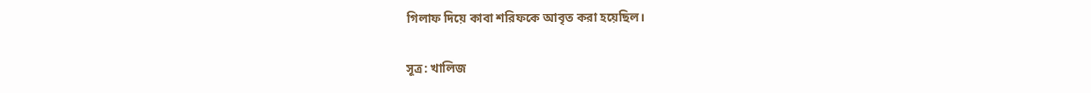গিলাফ দিয়ে কাবা শরিফকে আবৃত করা হয়েছিল।

সূত্র: খালিজ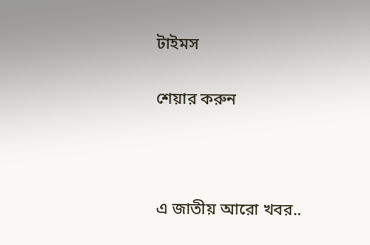টাইমস

শেয়ার করুন



এ জাতীয় আরো খবর..